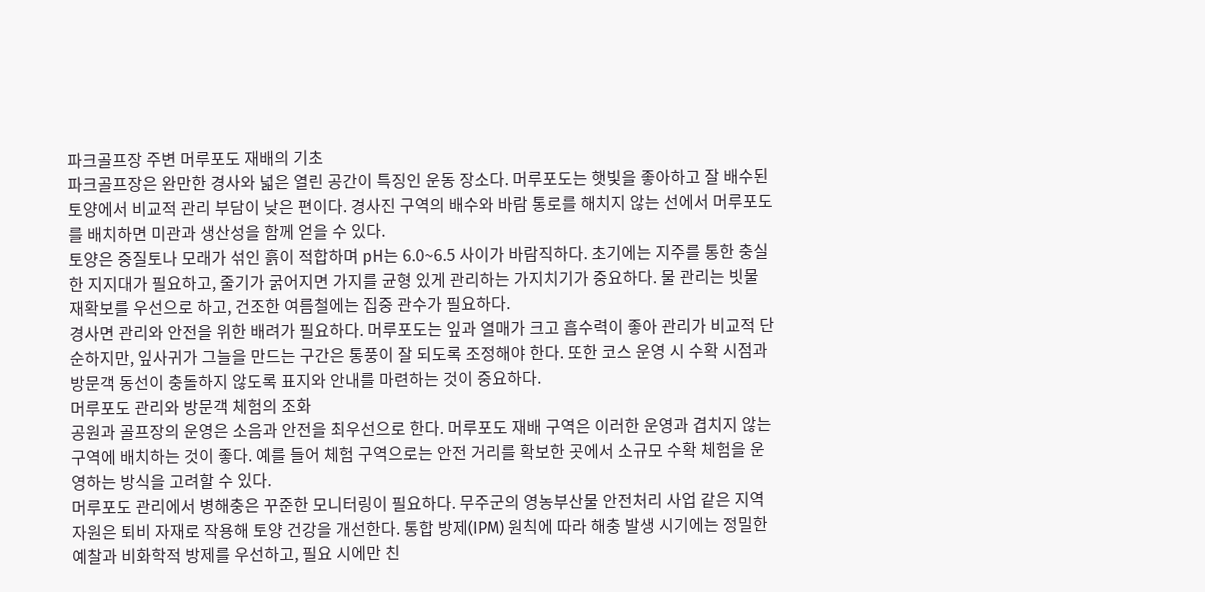파크골프장 주변 머루포도 재배의 기초
파크골프장은 완만한 경사와 넓은 열린 공간이 특징인 운동 장소다. 머루포도는 햇빛을 좋아하고 잘 배수된 토양에서 비교적 관리 부담이 낮은 편이다. 경사진 구역의 배수와 바람 통로를 해치지 않는 선에서 머루포도를 배치하면 미관과 생산성을 함께 얻을 수 있다.
토양은 중질토나 모래가 섞인 흙이 적합하며 pH는 6.0~6.5 사이가 바람직하다. 초기에는 지주를 통한 충실한 지지대가 필요하고, 줄기가 굵어지면 가지를 균형 있게 관리하는 가지치기가 중요하다. 물 관리는 빗물 재확보를 우선으로 하고, 건조한 여름철에는 집중 관수가 필요하다.
경사면 관리와 안전을 위한 배려가 필요하다. 머루포도는 잎과 열매가 크고 흡수력이 좋아 관리가 비교적 단순하지만, 잎사귀가 그늘을 만드는 구간은 통풍이 잘 되도록 조정해야 한다. 또한 코스 운영 시 수확 시점과 방문객 동선이 충돌하지 않도록 표지와 안내를 마련하는 것이 중요하다.
머루포도 관리와 방문객 체험의 조화
공원과 골프장의 운영은 소음과 안전을 최우선으로 한다. 머루포도 재배 구역은 이러한 운영과 겹치지 않는 구역에 배치하는 것이 좋다. 예를 들어 체험 구역으로는 안전 거리를 확보한 곳에서 소규모 수확 체험을 운영하는 방식을 고려할 수 있다.
머루포도 관리에서 병해충은 꾸준한 모니터링이 필요하다. 무주군의 영농부산물 안전처리 사업 같은 지역 자원은 퇴비 자재로 작용해 토양 건강을 개선한다. 통합 방제(IPM) 원칙에 따라 해충 발생 시기에는 정밀한 예찰과 비화학적 방제를 우선하고, 필요 시에만 친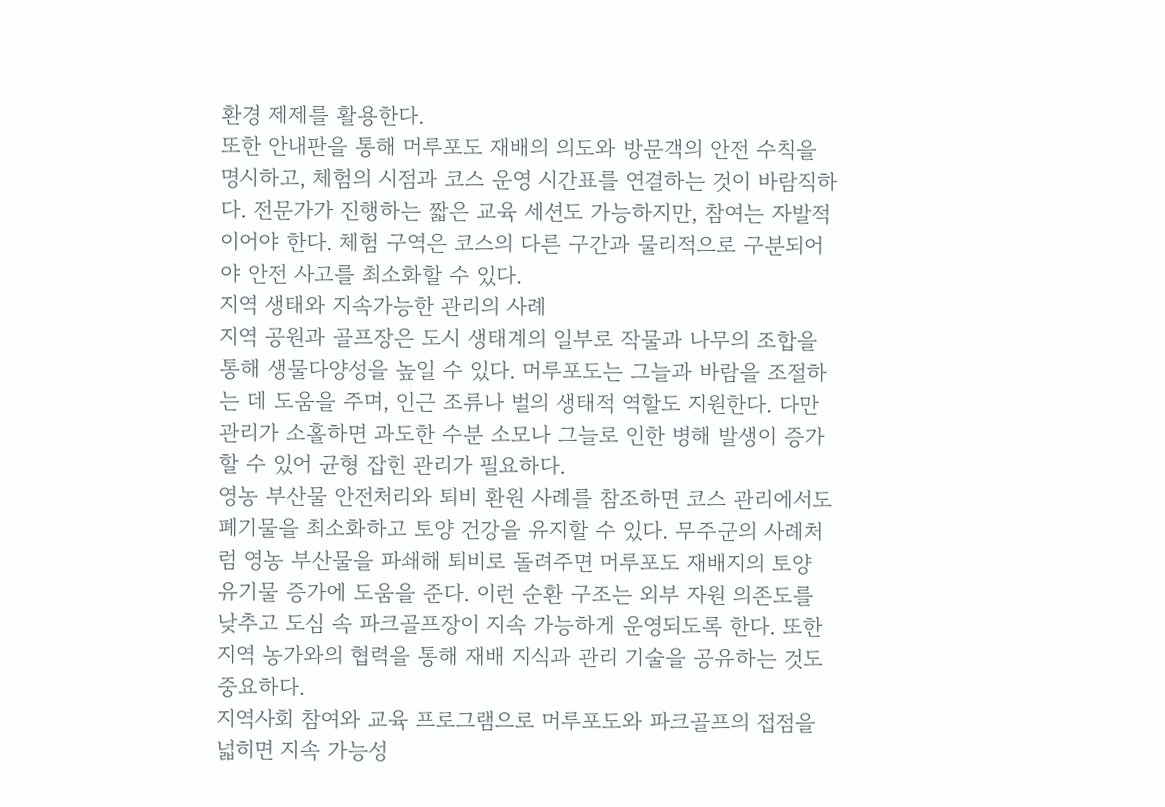환경 제제를 활용한다.
또한 안내판을 통해 머루포도 재배의 의도와 방문객의 안전 수칙을 명시하고, 체험의 시점과 코스 운영 시간표를 연결하는 것이 바람직하다. 전문가가 진행하는 짧은 교육 세션도 가능하지만, 참여는 자발적이어야 한다. 체험 구역은 코스의 다른 구간과 물리적으로 구분되어야 안전 사고를 최소화할 수 있다.
지역 생태와 지속가능한 관리의 사례
지역 공원과 골프장은 도시 생태계의 일부로 작물과 나무의 조합을 통해 생물다양성을 높일 수 있다. 머루포도는 그늘과 바람을 조절하는 데 도움을 주며, 인근 조류나 벌의 생태적 역할도 지원한다. 다만 관리가 소홀하면 과도한 수분 소모나 그늘로 인한 병해 발생이 증가할 수 있어 균형 잡힌 관리가 필요하다.
영농 부산물 안전처리와 퇴비 환원 사례를 참조하면 코스 관리에서도 폐기물을 최소화하고 토양 건강을 유지할 수 있다. 무주군의 사례처럼 영농 부산물을 파쇄해 퇴비로 돌려주면 머루포도 재배지의 토양 유기물 증가에 도움을 준다. 이런 순환 구조는 외부 자원 의존도를 낮추고 도심 속 파크골프장이 지속 가능하게 운영되도록 한다. 또한 지역 농가와의 협력을 통해 재배 지식과 관리 기술을 공유하는 것도 중요하다.
지역사회 참여와 교육 프로그램으로 머루포도와 파크골프의 접점을 넓히면 지속 가능성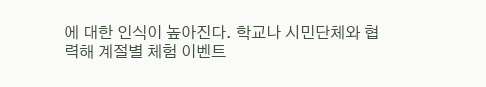에 대한 인식이 높아진다. 학교나 시민단체와 협력해 계절별 체험 이벤트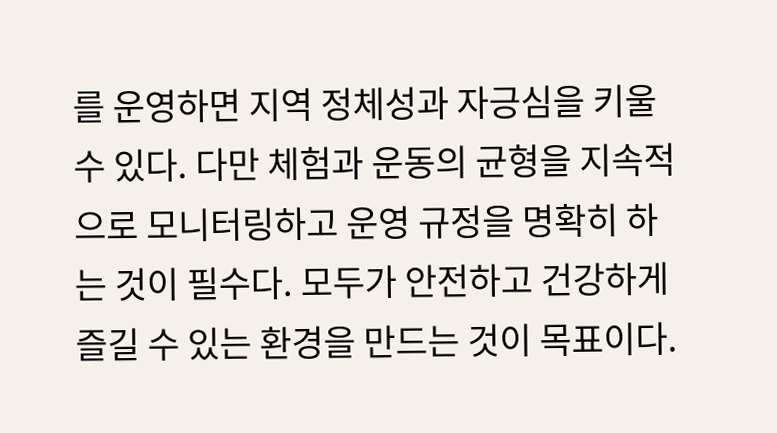를 운영하면 지역 정체성과 자긍심을 키울 수 있다. 다만 체험과 운동의 균형을 지속적으로 모니터링하고 운영 규정을 명확히 하는 것이 필수다. 모두가 안전하고 건강하게 즐길 수 있는 환경을 만드는 것이 목표이다.